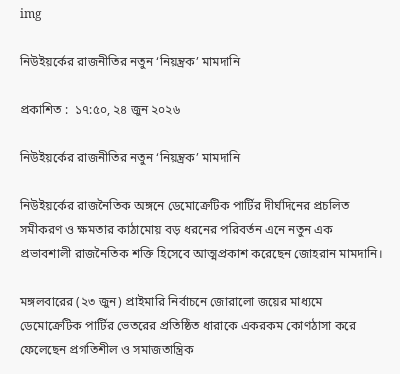img

নিউইয়র্কের রাজনীতির নতুন ‘নিয়ন্ত্রক’ মামদানি

প্রকাশিত :  ১৭:৫০, ২৪ জুন ২০২৬

নিউইয়র্কের রাজনীতির নতুন ‘নিয়ন্ত্রক’ মামদানি

নিউইয়র্কের রাজনৈতিক অঙ্গনে ডেমোক্রেটিক পার্টির দীর্ঘদিনের প্রচলিত সমীকরণ ও ক্ষমতার কাঠামোয় বড় ধরনের পরিবর্তন এনে নতুন এক প্রভাবশালী রাজনৈতিক শক্তি হিসেবে আত্মপ্রকাশ করেছেন জোহরান মামদানি।

মঙ্গলবারের (২৩ জুন) প্রাইমারি নির্বাচনে জোরালো জয়ের মাধ্যমে ডেমোক্রেটিক পার্টির ভেতরের প্রতিষ্ঠিত ধারাকে একরকম কোণঠাসা করে ফেলেছেন প্রগতিশীল ও সমাজতান্ত্রিক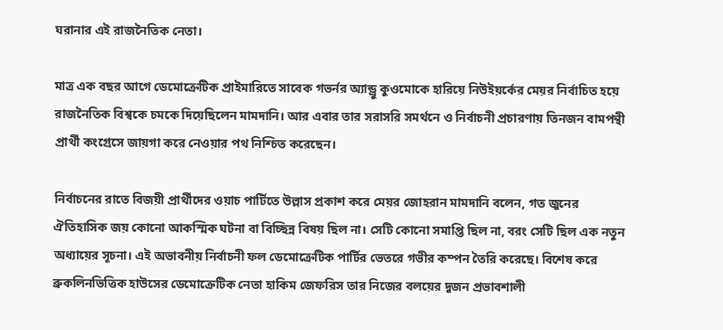ঘরানার এই রাজনৈতিক নেতা।

মাত্র এক বছর আগে ডেমোক্রেটিক প্রাইমারিতে সাবেক গভর্নর অ্যান্ড্রু কুওমোকে হারিয়ে নিউইয়র্কের মেয়র নির্বাচিত হয়ে রাজনৈতিক বিশ্বকে চমকে দিয়েছিলেন মামদানি। আর এবার তার সরাসরি সমর্থনে ও নির্বাচনী প্রচারণায় তিনজন বামপন্থী প্রার্থী কংগ্রেসে জায়গা করে নেওয়ার পথ নিশ্চিত করেছেন।

নির্বাচনের রাতে বিজয়ী প্রার্থীদের ওয়াচ পার্টিতে উল্লাস প্রকাশ করে মেয়র জোহরান মামদানি বলেন, গত জুনের ঐতিহাসিক জয় কোনো আকস্মিক ঘটনা বা বিচ্ছিন্ন বিষয় ছিল না। সেটি কোনো সমাপ্তি ছিল না, বরং সেটি ছিল এক নতুন অধ্যায়ের সূচনা। এই অভাবনীয় নির্বাচনী ফল ডেমোক্রেটিক পার্টির ভেতরে গভীর কম্পন তৈরি করেছে। বিশেষ করে ব্রুকলিনভিত্তিক হাউসের ডেমোক্রেটিক নেতা হাকিম জেফরিস তার নিজের বলয়ের দুজন প্রভাবশালী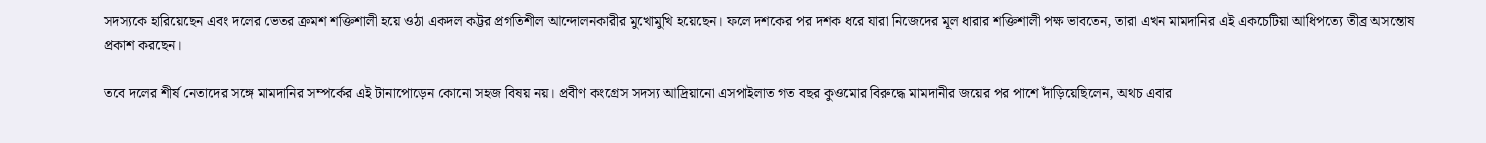সদস্যকে হারিয়েছেন এবং দলের ভেতর ক্রমশ শক্তিশালী হয়ে ওঠা একদল কট্টর প্রগতিশীল আন্দোলনকারীর মুখোমুখি হয়েছেন। ফলে দশকের পর দশক ধরে যারা নিজেদের মূল ধারার শক্তিশালী পক্ষ ভাবতেন, তারা এখন মামদানির এই একচেটিয়া আধিপত্যে তীব্র অসন্তোষ প্রকাশ করছেন।

তবে দলের শীর্ষ নেতাদের সঙ্গে মামদানির সম্পর্কের এই টানাপোড়েন কোনো সহজ বিষয় নয়। প্রবীণ কংগ্রেস সদস্য আদ্রিয়ানো এসপাইলাত গত বছর কুওমোর বিরুদ্ধে মামদানীর জয়ের পর পাশে দাঁড়িয়েছিলেন, অথচ এবার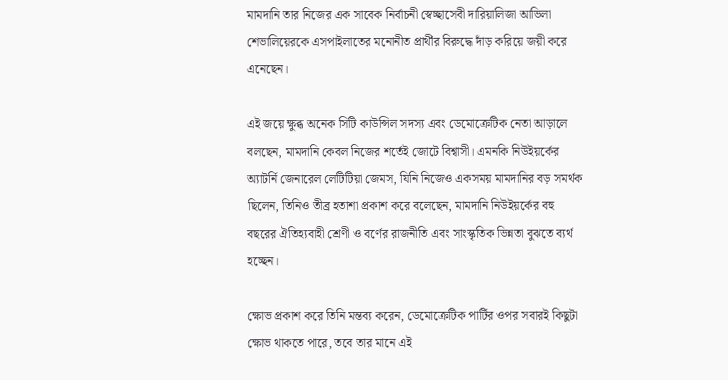মামদানি তার নিজের এক সাবেক নির্বাচনী স্বেচ্ছাসেবী দারিয়ালিজা আভিলা শেভালিয়েরকে এসপাইলাতের মনোনীত প্রার্থীর বিরুদ্ধে দাঁড় করিয়ে জয়ী করে এনেছেন।

এই জয়ে ক্ষুব্ধ অনেক সিটি কাউন্সিল সদস্য এবং ডেমোক্রেটিক নেতা আড়ালে বলছেন, মামদানি কেবল নিজের শর্তেই জোটে বিশ্বাসী। এমনকি নিউইয়র্কের অ্যাটর্নি জেনারেল লেটিটিয়া জেমস, যিনি নিজেও একসময় মামদানির বড় সমর্থক ছিলেন, তিনিও তীব্র হতাশা প্রকাশ করে বলেছেন, মামদানি নিউইয়র্কের বহু বছরের ঐতিহ্যবাহী শ্রেণী ও বর্ণের রাজনীতি এবং সাংস্কৃতিক ভিন্নতা বুঝতে ব্যর্থ হচ্ছেন।

ক্ষোভ প্রকাশ করে তিনি মন্তব্য করেন, ডেমোক্রেটিক পার্টির ওপর সবারই কিছুটা ক্ষোভ থাকতে পারে, তবে তার মানে এই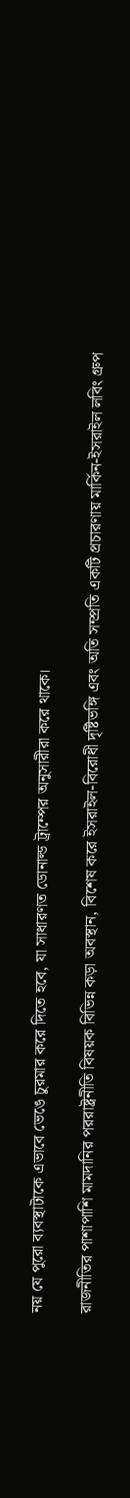নয় যে পুরো ব্যবস্থাটাকে এভাবে ভেঙে চুরমার করে দিতে হবে, যা সাধারণত ডোনাল্ড ট্রাম্পের অনুসারীরা করে থাকে।

রাজনীতির পাশাপাশি মামদানির পররাষ্ট্রনীতি বিষয়ক বিভিন্ন কড়া অবস্থান, বিশেষ করে ইসরাইল-বিরোধী দৃষ্টিভঙ্গি এবং অতি সম্প্রতি একটি প্রচারণায় মার্কিন-ইসরাইল লবিং গ্রুপ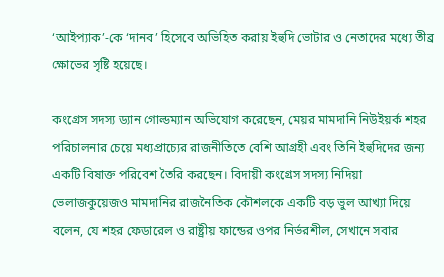‘আইপ্যাক’-কে ‘দানব’ হিসেবে অভিহিত করায় ইহুদি ভোটার ও নেতাদের মধ্যে তীব্র ক্ষোভের সৃষ্টি হয়েছে।

কংগ্রেস সদস্য ড্যান গোল্ডম্যান অভিযোগ করেছেন, মেয়র মামদানি নিউইয়র্ক শহর পরিচালনার চেয়ে মধ্যপ্রাচ্যের রাজনীতিতে বেশি আগ্রহী এবং তিনি ইহুদিদের জন্য একটি বিষাক্ত পরিবেশ তৈরি করছেন। বিদায়ী কংগ্রেস সদস্য নিদিয়া ভেলাজকুয়েজও মামদানির রাজনৈতিক কৌশলকে একটি বড় ভুল আখ্যা দিয়ে বলেন, যে শহর ফেডারেল ও রাষ্ট্রীয় ফান্ডের ওপর নির্ভরশীল, সেখানে সবার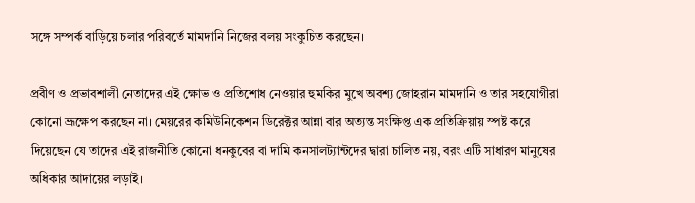সঙ্গে সম্পর্ক বাড়িয়ে চলার পরিবর্তে মামদানি নিজের বলয় সংকুচিত করছেন।

প্রবীণ ও প্রভাবশালী নেতাদের এই ক্ষোভ ও প্রতিশোধ নেওয়ার হুমকির মুখে অবশ্য জোহরান মামদানি ও তার সহযোগীরা কোনো ভ্রূক্ষেপ করছেন না। মেয়রের কমিউনিকেশন ডিরেক্টর আন্না বার অত্যন্ত সংক্ষিপ্ত এক প্রতিক্রিয়ায় স্পষ্ট করে দিয়েছেন যে তাদের এই রাজনীতি কোনো ধনকুবের বা দামি কনসালট্যান্টদের দ্বারা চালিত নয়, বরং এটি সাধারণ মানুষের অধিকার আদায়ের লড়াই।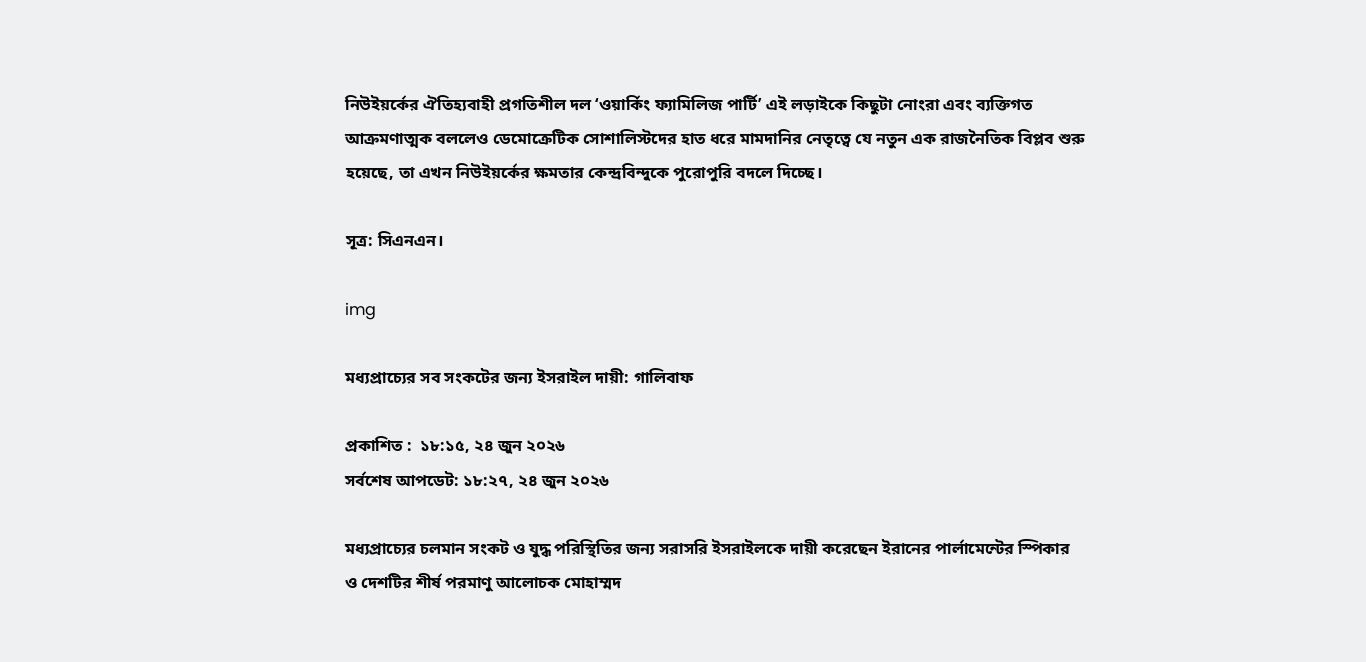নিউইয়র্কের ঐতিহ্যবাহী প্রগতিশীল দল ‘ওয়ার্কিং ফ্যামিলিজ পার্টি’ এই লড়াইকে কিছুটা নোংরা এবং ব্যক্তিগত আক্রমণাত্মক বললেও ডেমোক্রেটিক সোশালিস্টদের হাত ধরে মামদানির নেতৃত্বে যে নতুন এক রাজনৈতিক বিপ্লব শুরু হয়েছে, তা এখন নিউইয়র্কের ক্ষমতার কেন্দ্রবিন্দুকে পুরোপুরি বদলে দিচ্ছে।

সূত্র: সিএনএন।

img

মধ্যপ্রাচ্যের সব সংকটের জন্য ইসরাইল দায়ী: গালিবাফ

প্রকাশিত :  ১৮:১৫, ২৪ জুন ২০২৬
সর্বশেষ আপডেট: ১৮:২৭, ২৪ জুন ২০২৬

মধ্যপ্রাচ্যের চলমান সংকট ও যুদ্ধ পরিস্থিতির জন্য সরাসরি ইসরাইলকে দায়ী করেছেন ইরানের পার্লামেন্টের স্পিকার ও দেশটির শীর্ষ পরমাণু আলোচক মোহাম্মদ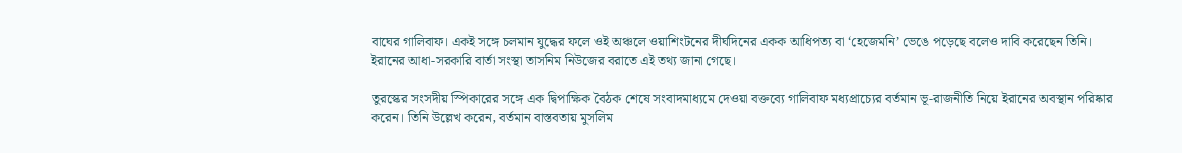বাঘের গালিবাফ। একই সঙ্গে চলমান যুদ্ধের ফলে ওই অঞ্চলে ওয়াশিংটনের দীর্ঘদিনের একক আধিপত্য বা ‘হেজেমনি’ ভেঙে পড়েছে বলেও দাবি করেছেন তিনি। ইরানের আধা-সরকারি বার্তা সংস্থা তাসনিম নিউজের বরাতে এই তথ্য জানা গেছে।

তুরস্কের সংসদীয় স্পিকারের সঙ্গে এক দ্বিপাক্ষিক বৈঠক শেষে সংবাদমাধ্যমে দেওয়া বক্তব্যে গালিবাফ মধ্যপ্রাচ্যের বর্তমান ভূ-রাজনীতি নিয়ে ইরানের অবস্থান পরিষ্কার করেন। তিনি উল্লেখ করেন, বর্তমান বাস্তবতায় মুসলিম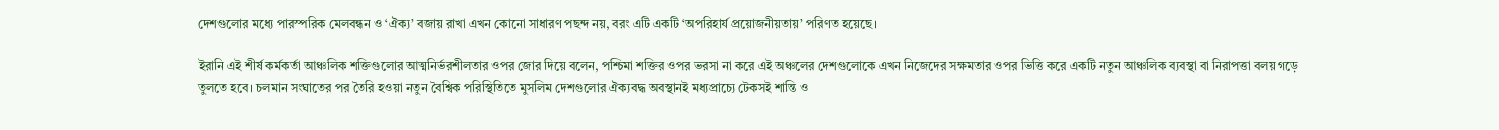দেশগুলোর মধ্যে পারস্পরিক মেলবন্ধন ও ‘ঐক্য’ বজায় রাখা এখন কোনো সাধারণ পছন্দ নয়, বরং এটি একটি ‘অপরিহার্য প্রয়োজনীয়তায়’ পরিণত হয়েছে।

ইরানি এই শীর্ষ কর্মকর্তা আঞ্চলিক শক্তিগুলোর আত্মনির্ভরশীলতার ওপর জোর দিয়ে বলেন, পশ্চিমা শক্তির ওপর ভরসা না করে এই অঞ্চলের দেশগুলোকে এখন নিজেদের সক্ষমতার ওপর ভিত্তি করে একটি নতুন আঞ্চলিক ব্যবস্থা বা নিরাপত্তা বলয় গড়ে তুলতে হবে। চলমান সংঘাতের পর তৈরি হওয়া নতুন বৈশ্বিক পরিস্থিতিতে মুসলিম দেশগুলোর ঐক্যবদ্ধ অবস্থানই মধ্যপ্রাচ্যে টেকসই শান্তি ও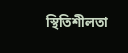স্থিতিশীলতা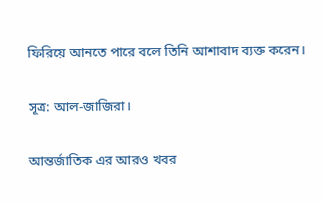ফিরিয়ে আনতে পারে বলে তিনি আশাবাদ ব্যক্ত করেন।

সূত্র: আল-জাজিরা।

আন্তর্জাতিক এর আরও খবর